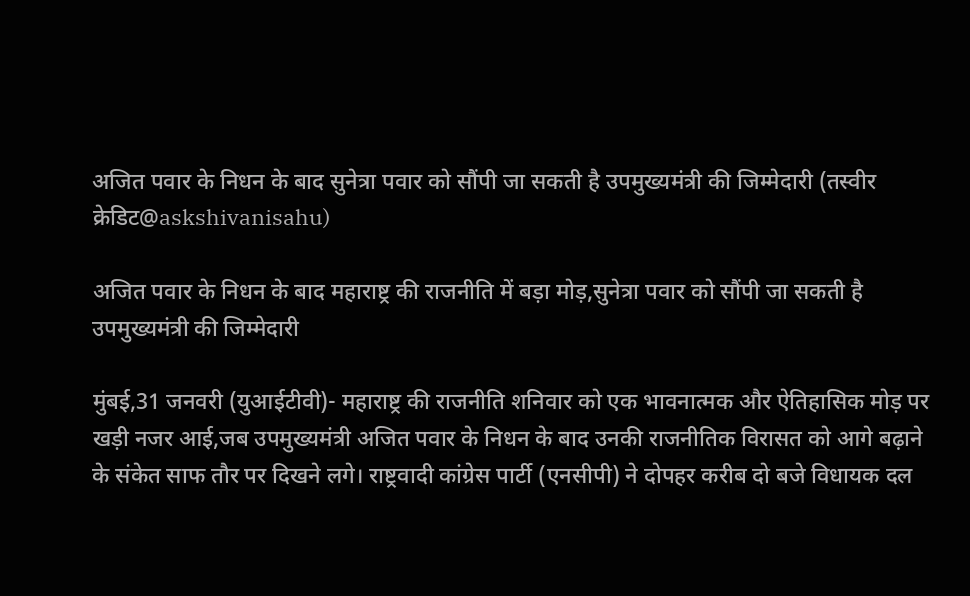अजित पवार के निधन के बाद सुनेत्रा पवार को सौंपी जा सकती है उपमुख्यमंत्री की जिम्मेदारी (तस्वीर क्रेडिट@askshivanisahu)

अजित पवार के निधन के बाद महाराष्ट्र की राजनीति में बड़ा मोड़,सुनेत्रा पवार को सौंपी जा सकती है उपमुख्यमंत्री की जिम्मेदारी

मुंबई,31 जनवरी (युआईटीवी)- महाराष्ट्र की राजनीति शनिवार को एक भावनात्मक और ऐतिहासिक मोड़ पर खड़ी नजर आई,जब उपमुख्यमंत्री अजित पवार के निधन के बाद उनकी राजनीतिक विरासत को आगे बढ़ाने के संकेत साफ तौर पर दिखने लगे। राष्ट्रवादी कांग्रेस पार्टी (एनसीपी) ने दोपहर करीब दो बजे विधायक दल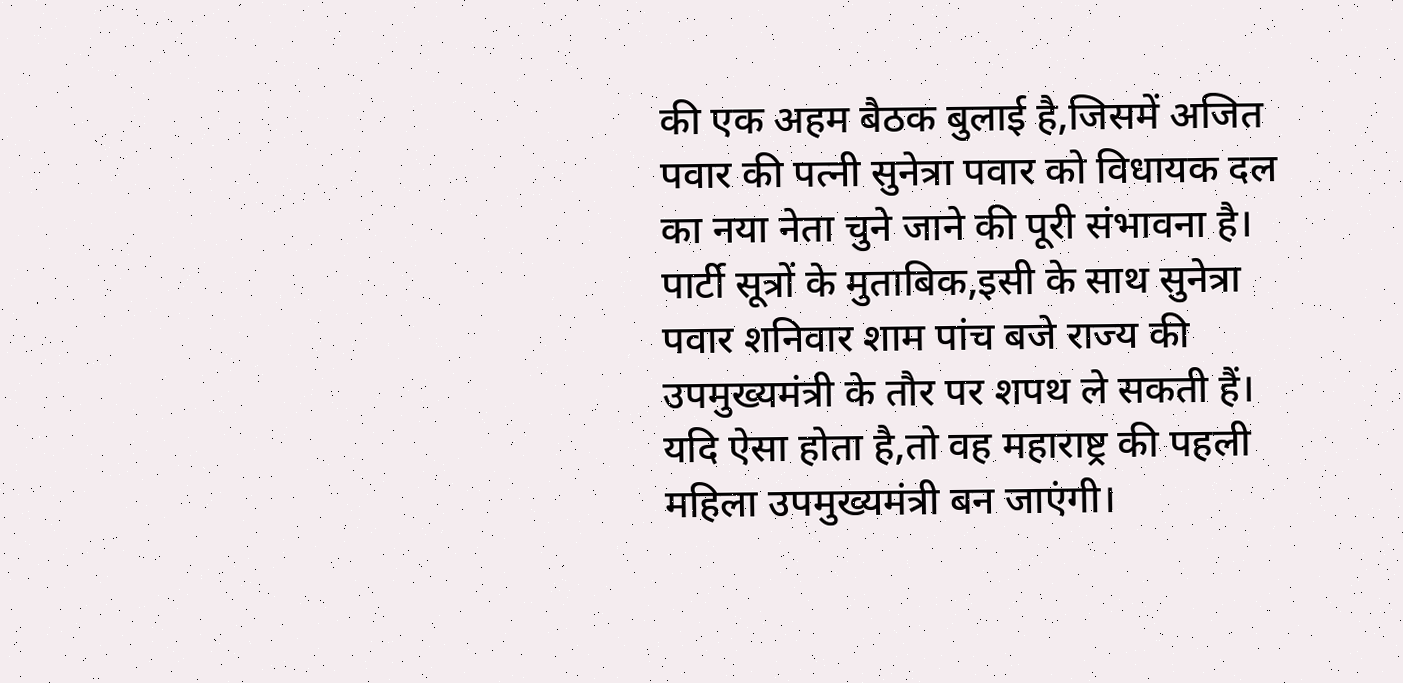की एक अहम बैठक बुलाई है,जिसमें अजित पवार की पत्नी सुनेत्रा पवार को विधायक दल का नया नेता चुने जाने की पूरी संभावना है। पार्टी सूत्रों के मुताबिक,इसी के साथ सुनेत्रा पवार शनिवार शाम पांच बजे राज्य की उपमुख्यमंत्री के तौर पर शपथ ले सकती हैं। यदि ऐसा होता है,तो वह महाराष्ट्र की पहली महिला उपमुख्यमंत्री बन जाएंगी।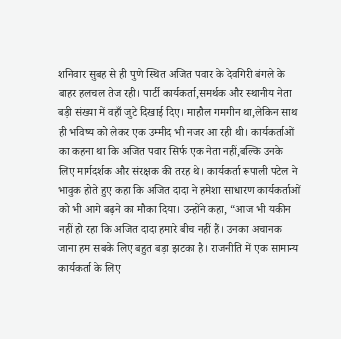शनिवार सुबह से ही पुणे स्थित अजित पवार के देवगिरी बंगले के बाहर हलचल तेज रही। पार्टी कार्यकर्ता,समर्थक और स्थानीय नेता बड़ी संख्या में वहाँ जुटे दिखाई दिए। माहौल गमगीन था,लेकिन साथ ही भविष्य को लेकर एक उम्मीद भी नजर आ रही थी। कार्यकर्ताओं का कहना था कि अजित पवार सिर्फ एक नेता नहीं,बल्कि उनके लिए मार्गदर्शक और संरक्षक की तरह थे। कार्यकर्ता रूपाली पटेल ने भावुक होते हुए कहा कि अजित दादा ने हमेशा साधारण कार्यकर्ताओं को भी आगे बढ़ने का मौका दिया। उन्होंने कहा, “आज भी यकीन नहीं हो रहा कि अजित दादा हमारे बीच नहीं हैं। उनका अचानक जाना हम सबके लिए बहुत बड़ा झटका है। राजनीति में एक सामान्य कार्यकर्ता के लिए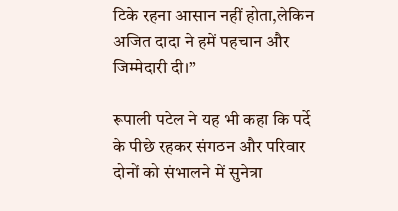टिके रहना आसान नहीं होता,लेकिन अजित दादा ने हमें पहचान और जिम्मेदारी दी।”

रूपाली पटेल ने यह भी कहा कि पर्दे के पीछे रहकर संगठन और परिवार दोनों को संभालने में सुनेत्रा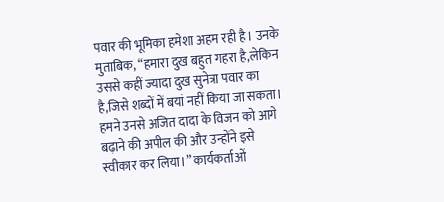पवार की भूमिका हमेशा अहम रही है। उनके मुताबिक, “हमारा दुख बहुत गहरा है,लेकिन उससे कहीं ज्यादा दुख सुनेत्रा पवार का है,जिसे शब्दों में बयां नहीं किया जा सकता। हमने उनसे अजित दादा के विजन को आगे बढ़ाने की अपील की और उन्होंने इसे स्वीकार कर लिया।” कार्यकर्ताओं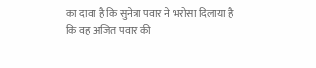का दावा है कि सुनेत्रा पवार ने भरोसा दिलाया है कि वह अजित पवार की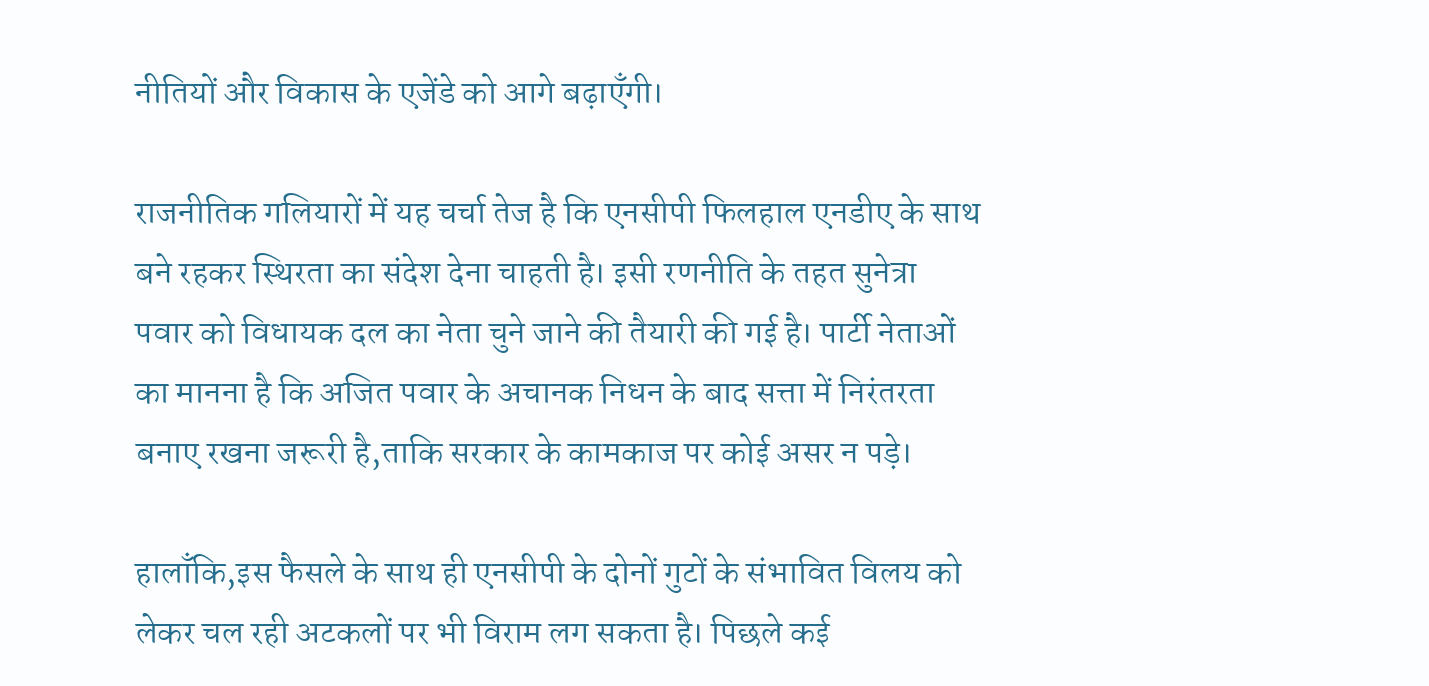नीतियों और विकास के एजेंडे को आगे बढ़ाएँगी।

राजनीतिक गलियारों में यह चर्चा तेज है कि एनसीपी फिलहाल एनडीए के साथ बने रहकर स्थिरता का संदेश देना चाहती है। इसी रणनीति के तहत सुनेत्रा पवार को विधायक दल का नेता चुने जाने की तैयारी की गई है। पार्टी नेताओं का मानना है कि अजित पवार के अचानक निधन के बाद सत्ता में निरंतरता बनाए रखना जरूरी है,ताकि सरकार के कामकाज पर कोई असर न पड़े।

हालाँकि,इस फैसले के साथ ही एनसीपी के दोनों गुटों के संभावित विलय को लेकर चल रही अटकलों पर भी विराम लग सकता है। पिछले कई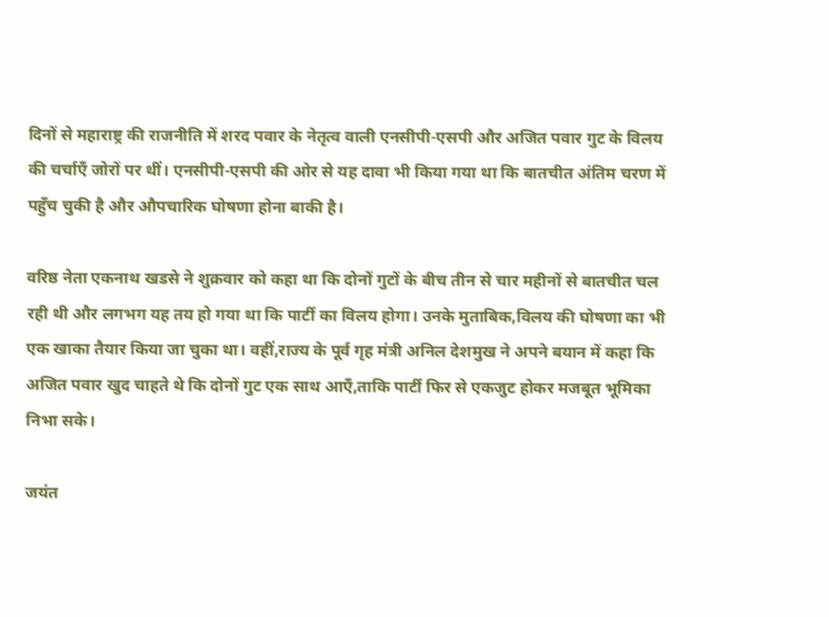दिनों से महाराष्ट्र की राजनीति में शरद पवार के नेतृत्व वाली एनसीपी-एसपी और अजित पवार गुट के विलय की चर्चाएँ जोरों पर थीं। एनसीपी-एसपी की ओर से यह दावा भी किया गया था कि बातचीत अंतिम चरण में पहुँच चुकी है और औपचारिक घोषणा होना बाकी है।

वरिष्ठ नेता एकनाथ खडसे ने शुक्रवार को कहा था कि दोनों गुटों के बीच तीन से चार महीनों से बातचीत चल रही थी और लगभग यह तय हो गया था कि पार्टी का विलय होगा। उनके मुताबिक,विलय की घोषणा का भी एक खाका तैयार किया जा चुका था। वहीं,राज्य के पूर्व गृह मंत्री अनिल देशमुख ने अपने बयान में कहा कि अजित पवार खुद चाहते थे कि दोनों गुट एक साथ आएँ,ताकि पार्टी फिर से एकजुट होकर मजबूत भूमिका निभा सके।

जयंत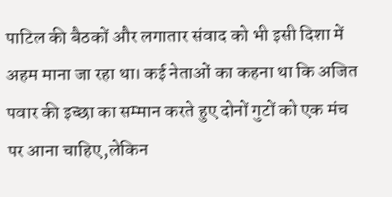पाटिल की बैठकों और लगातार संवाद को भी इसी दिशा में अहम माना जा रहा था। कई नेताओं का कहना था कि अजित पवार की इच्छा का सम्मान करते हुए दोनों गुटों को एक मंच पर आना चाहिए,लेकिन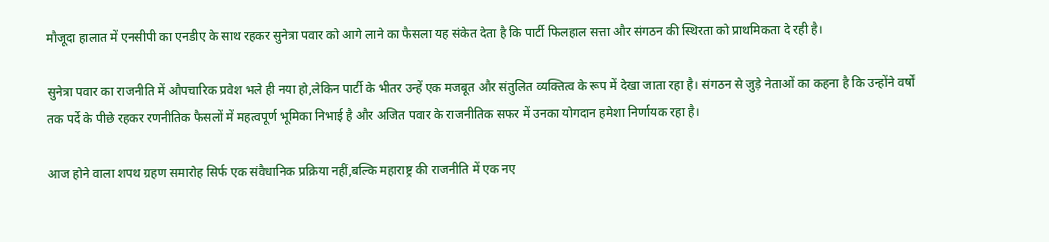मौजूदा हालात में एनसीपी का एनडीए के साथ रहकर सुनेत्रा पवार को आगे लाने का फैसला यह संकेत देता है कि पार्टी फिलहाल सत्ता और संगठन की स्थिरता को प्राथमिकता दे रही है।

सुनेत्रा पवार का राजनीति में औपचारिक प्रवेश भले ही नया हो,लेकिन पार्टी के भीतर उन्हें एक मजबूत और संतुलित व्यक्तित्व के रूप में देखा जाता रहा है। संगठन से जुड़े नेताओं का कहना है कि उन्होंने वर्षों तक पर्दे के पीछे रहकर रणनीतिक फैसलों में महत्वपूर्ण भूमिका निभाई है और अजित पवार के राजनीतिक सफर में उनका योगदान हमेशा निर्णायक रहा है।

आज होने वाला शपथ ग्रहण समारोह सिर्फ एक संवैधानिक प्रक्रिया नहीं,बल्कि महाराष्ट्र की राजनीति में एक नए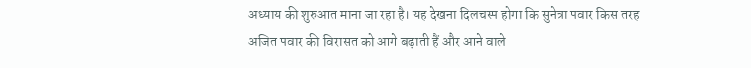अध्याय की शुरुआत माना जा रहा है। यह देखना दिलचस्प होगा कि सुनेत्रा पवार किस तरह अजित पवार की विरासत को आगे बढ़ाती हैं और आने वाले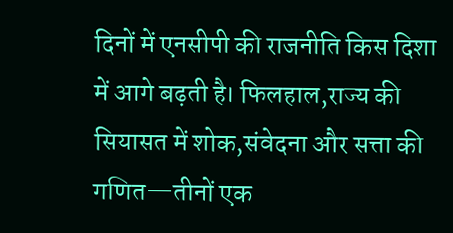दिनों में एनसीपी की राजनीति किस दिशा में आगे बढ़ती है। फिलहाल,राज्य की सियासत में शोक,संवेदना और सत्ता की गणित—तीनों एक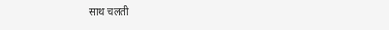साथ चलती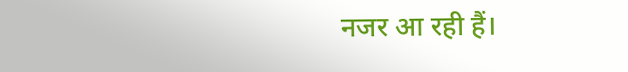नजर आ रही हैं।